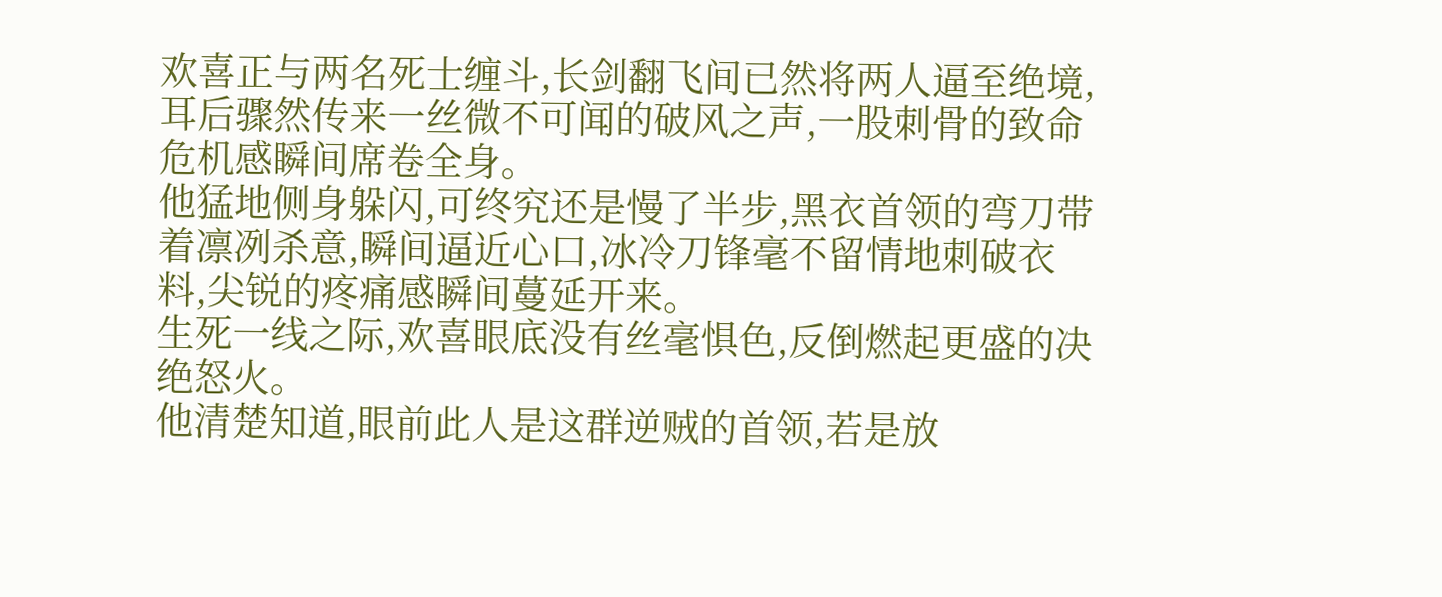欢喜正与两名死士缠斗,长剑翻飞间已然将两人逼至绝境,耳后骤然传来一丝微不可闻的破风之声,一股刺骨的致命危机感瞬间席卷全身。
他猛地侧身躲闪,可终究还是慢了半步,黑衣首领的弯刀带着凛冽杀意,瞬间逼近心口,冰冷刀锋毫不留情地刺破衣料,尖锐的疼痛感瞬间蔓延开来。
生死一线之际,欢喜眼底没有丝毫惧色,反倒燃起更盛的决绝怒火。
他清楚知道,眼前此人是这群逆贼的首领,若是放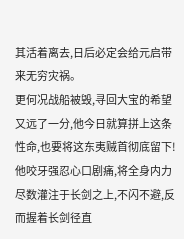其活着离去,日后必定会给元启带来无穷灾祸。
更何况战船被毁,寻回大宝的希望又远了一分,他今日就算拼上这条性命,也要将这东夷贼首彻底留下!
他咬牙强忍心口剧痛,将全身内力尽数灌注于长剑之上,不闪不避,反而握着长剑径直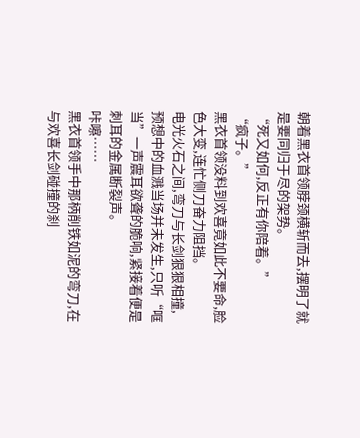朝着黑衣首领脖颈横斩而去,摆明了就是要同归于尽的架势。
“死又如何,反正有你陪着。”
“疯子。”
黑衣首领没料到欢喜竟如此不要命,脸色大变,连忙侧刀奋力阻挡。
电光火石之间,弯刀与长剑狠狠相撞,预想中的血溅当场并未发生,只听“哐当”一声震耳欲聋的脆响,紧接着便是刺耳的金属断裂声。
咔嚓……
黑衣首领手中那柄削铁如泥的弯刀,在与欢喜长剑碰撞的刹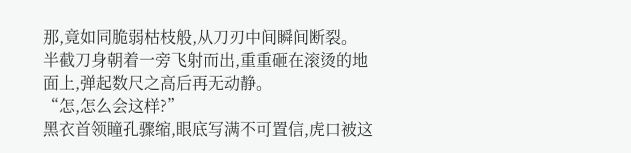那,竟如同脆弱枯枝般,从刀刃中间瞬间断裂。
半截刀身朝着一旁飞射而出,重重砸在滚烫的地面上,弹起数尺之高后再无动静。
“怎,怎么会这样?”
黑衣首领瞳孔骤缩,眼底写满不可置信,虎口被这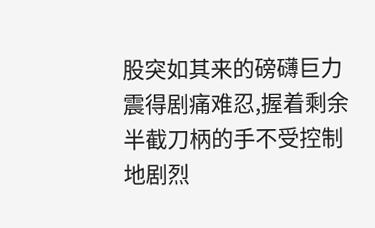股突如其来的磅礴巨力震得剧痛难忍,握着剩余半截刀柄的手不受控制地剧烈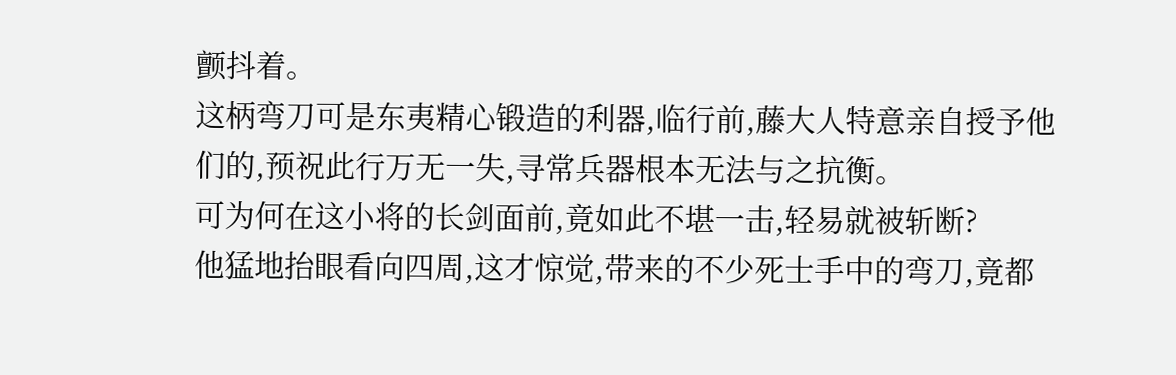颤抖着。
这柄弯刀可是东夷精心锻造的利器,临行前,藤大人特意亲自授予他们的,预祝此行万无一失,寻常兵器根本无法与之抗衡。
可为何在这小将的长剑面前,竟如此不堪一击,轻易就被斩断?
他猛地抬眼看向四周,这才惊觉,带来的不少死士手中的弯刀,竟都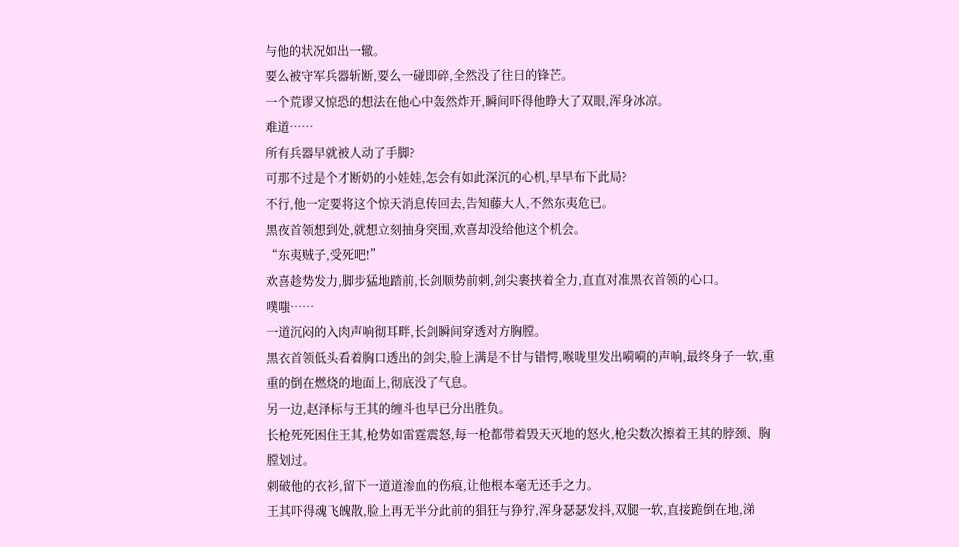与他的状况如出一辙。
要么被守军兵器斩断,要么一碰即碎,全然没了往日的锋芒。
一个荒谬又惊恐的想法在他心中轰然炸开,瞬间吓得他睁大了双眼,浑身冰凉。
难道……
所有兵器早就被人动了手脚?
可那不过是个才断奶的小娃娃,怎会有如此深沉的心机,早早布下此局?
不行,他一定要将这个惊天消息传回去,告知藤大人,不然东夷危已。
黑夜首领想到处,就想立刻抽身突围,欢喜却没给他这个机会。
“东夷贼子,受死吧!”
欢喜趁势发力,脚步猛地踏前,长剑顺势前刺,剑尖裹挟着全力,直直对准黑衣首领的心口。
噗嗤……
一道沉闷的入肉声响彻耳畔,长剑瞬间穿透对方胸膛。
黑衣首领低头看着胸口透出的剑尖,脸上满是不甘与错愕,喉咙里发出嗬嗬的声响,最终身子一软,重重的倒在燃烧的地面上,彻底没了气息。
另一边,赵泽标与王其的缠斗也早已分出胜负。
长枪死死困住王其,枪势如雷霆震怒,每一枪都带着毁天灭地的怒火,枪尖数次擦着王其的脖颈、胸膛划过。
刺破他的衣衫,留下一道道渗血的伤痕,让他根本毫无还手之力。
王其吓得魂飞魄散,脸上再无半分此前的猖狂与狰狞,浑身瑟瑟发抖,双腿一软,直接跪倒在地,涕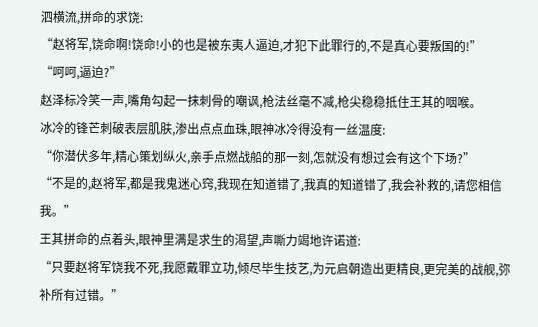泗横流,拼命的求饶:
“赵将军,饶命啊!饶命!小的也是被东夷人逼迫,才犯下此罪行的,不是真心要叛国的!”
“呵呵,逼迫?”
赵泽标冷笑一声,嘴角勾起一抹刺骨的嘲讽,枪法丝毫不减,枪尖稳稳抵住王其的咽喉。
冰冷的锋芒刺破表层肌肤,渗出点点血珠,眼神冰冷得没有一丝温度:
“你潜伏多年,精心策划纵火,亲手点燃战船的那一刻,怎就没有想过会有这个下场?”
“不是的,赵将军,都是我鬼迷心窍,我现在知道错了,我真的知道错了,我会补救的,请您相信我。”
王其拼命的点着头,眼神里满是求生的渴望,声嘶力竭地许诺道:
“只要赵将军饶我不死,我愿戴罪立功,倾尽毕生技艺,为元启朝造出更精良,更完美的战舰,弥补所有过错。”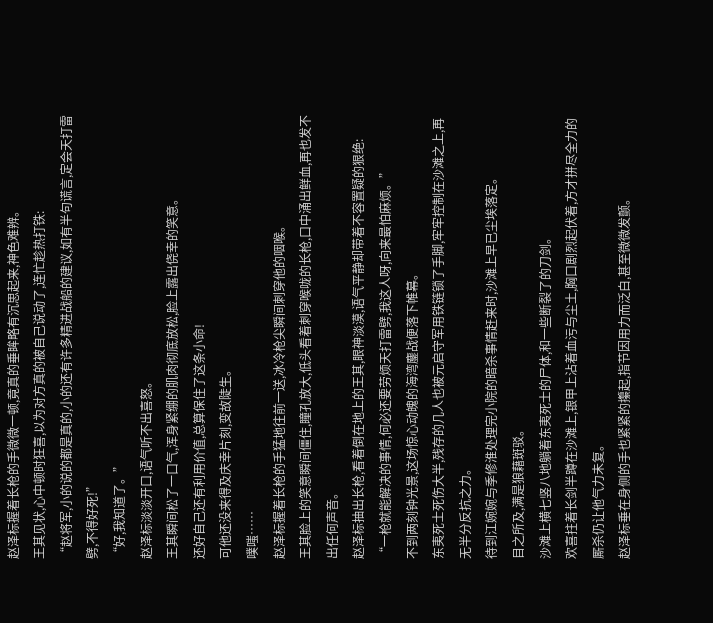赵泽标握着长枪的手微微一顿,竟真的垂眸略有沉思起来,神色难辨。
王其见状,心中顿时狂喜,以为对方真的被自己说动了,连忙趁热打铁:
“赵将军,小的说的都是真的,小的还有许多精进战船的建议,如有半句谎言,定会天打雷劈,不得好死!”
“好,我知道了。”
赵泽标淡淡开口,语气听不出喜怒。
王其瞬间松了一口气,浑身紧绷的肌肉彻底放松,脸上露出侥幸的笑意。
还好自己还有利用价值,总算保住了这条小命!
可他还没来得及庆幸片刻,变故陡生。
噗嗤……
赵泽标握着长枪的手猛地往前一送,冰冷枪尖瞬间刺穿他的咽喉。
王其脸上的笑意瞬间僵住,瞳孔放大,低头看着刺穿喉咙的长枪,口中涌出鲜血,再也发不出任何声音。
赵泽标抽出长枪,看着倒在地上的王其,眼神淡漠,语气平静却带着不容置疑的狠绝:
“一枪就能解决的事情,何必还要劳烦天打雷劈,我这人呀,向来最怕麻烦。”
不到两刻钟光景,这场惊心动魄的海湾鏖战便落下帷幕。
东夷死士死伤大半,残存的几人也被元启守军用铁链锁了手脚,牢牢控制在沙滩之上,再无半分反抗之力。
待到江婉婉与季修淮处理完小院的暗杀事情赶来时,沙滩上早已尘埃落定。
目之所及,满是狼藉斑驳。
沙滩上横七竖八地躺着东夷死士的尸体,和一些断裂了的刀剑。
欢喜拄着长剑半蹲在沙滩上,银甲上沾着血污与尘土,胸口剧烈起伏着,方才拼尽全力的厮杀仍让他气力未复。
赵泽标垂在身侧的手也紧紧的攥起,指节因用力而泛白,甚至微微发颤。